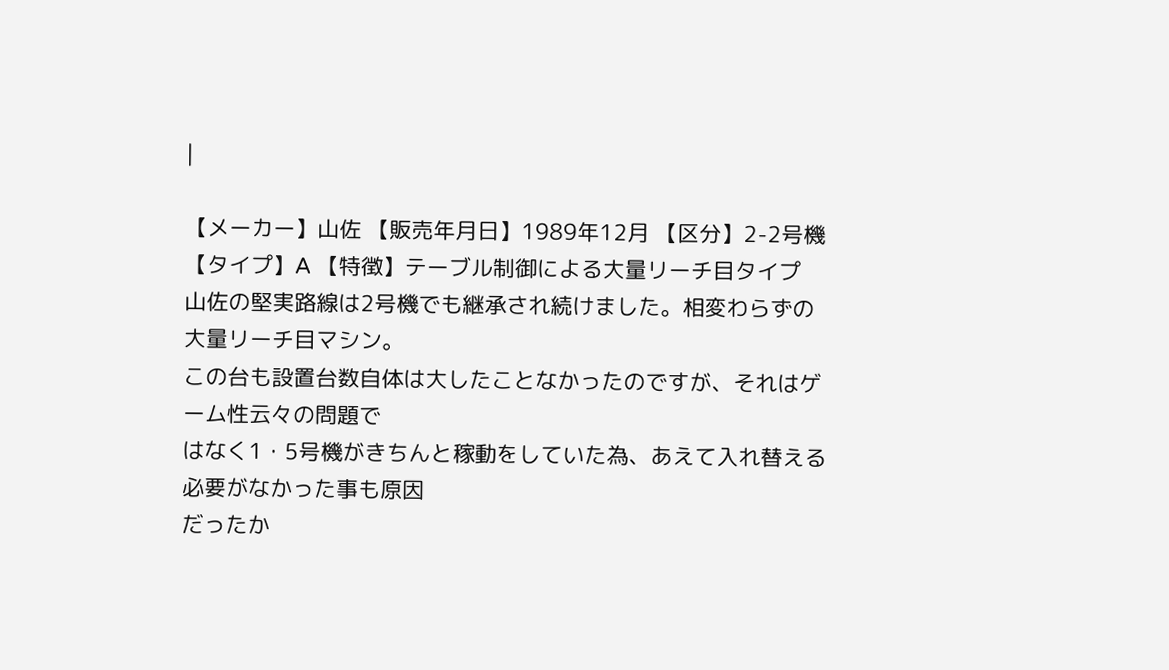|

【メーカー】山佐 【販売年月日】1989年12月 【区分】2-2号機 【タイプ】A 【特徴】テーブル制御による大量リーチ目タイプ
山佐の堅実路線は2号機でも継承され続けました。相変わらずの大量リーチ目マシン。
この台も設置台数自体は大したことなかったのですが、それはゲーム性云々の問題で
はなく1・5号機がきちんと稼動をしていた為、あえて入れ替える必要がなかった事も原因
だったか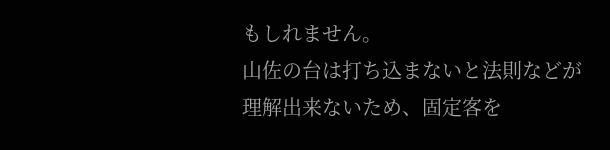もしれません。
山佐の台は打ち込まないと法則などが理解出来ないため、固定客を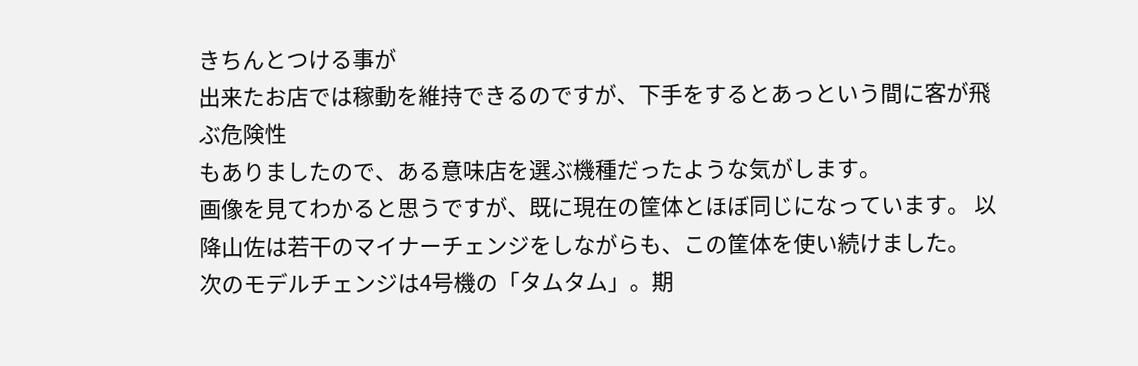きちんとつける事が
出来たお店では稼動を維持できるのですが、下手をするとあっという間に客が飛ぶ危険性
もありましたので、ある意味店を選ぶ機種だったような気がします。
画像を見てわかると思うですが、既に現在の筐体とほぼ同じになっています。 以降山佐は若干のマイナーチェンジをしながらも、この筐体を使い続けました。
次のモデルチェンジは4号機の「タムタム」。期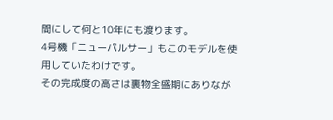間にして何と10年にも渡ります。
4号機「ニューパルサー」もこのモデルを使用していたわけです。
その完成度の高さは裏物全盛期にありなが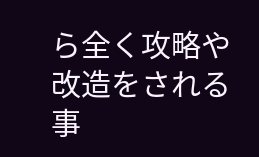ら全く攻略や改造をされる事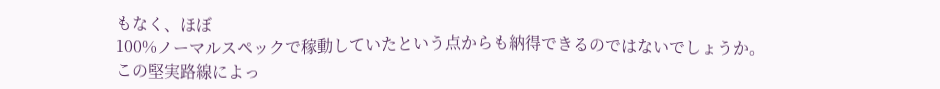もなく、ほぼ
100%ノーマルスペックで稼動していたという点からも納得できるのではないでしょうか。
この堅実路線によっ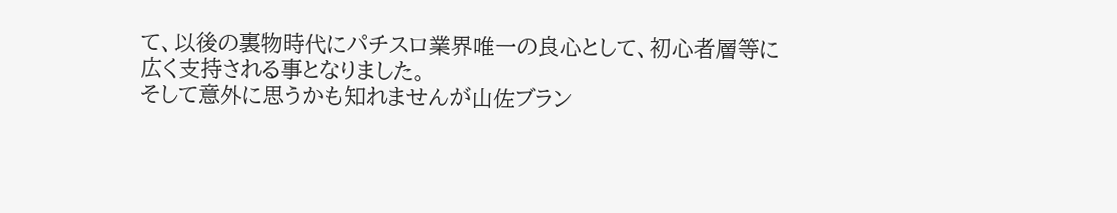て、以後の裏物時代にパチスロ業界唯一の良心として、初心者層等に
広く支持される事となりました。
そして意外に思うかも知れませんが山佐ブラン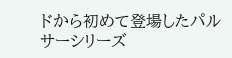ドから初めて登場したパルサーシリーズ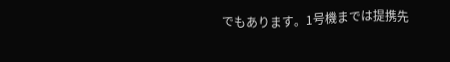でもあります。1号機までは提携先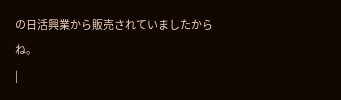の日活興業から販売されていましたからね。
|